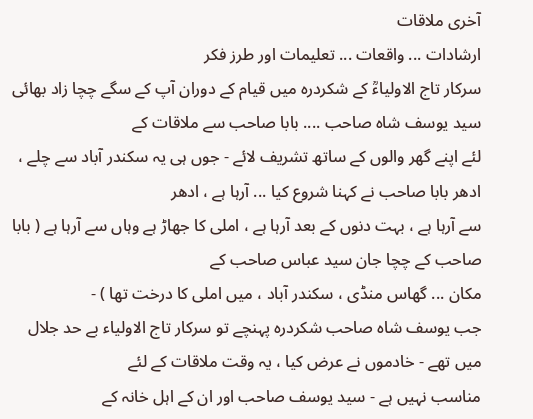آخری ملاقات
ارشادات ... واقعات ... تعلیمات اور طرز فکر
سرکار تاج الاولیاءؒ کے شکردرہ میں قیام کے دوران آپ کے سگے چچا زاد بھائی سید یوسف شاہ صاحب .... بابا صاحب سے ملاقات کے
لئے اپنے گھر والوں کے ساتھ تشریف لائے - جوں ہی یہ سکندر آباد سے چلے ، ادھر بابا صاحب نے کہنا شروع کیا ... آرہا ہے ، ادھر
سے آرہا ہے ، بہت دنوں کے بعد آرہا ہے ، املی کا جھاڑ ہے وہاں سے آرہا ہے ( بابا صاحب کے چچا جان سید عباس صاحب کے
مکان ... گھاس منڈی ، سکندر آباد ، میں املی کا درخت تھا ) -
جب یوسف شاہ صاحب شکردرہ پہنچے تو سرکار تاج الاولیاء بے حد جلال میں تھے - خادموں نے عرض کیا ، یہ وقت ملاقات کے لئے
مناسب نہیں ہے - سید یوسف صاحب اور ان کے اہل خانہ کے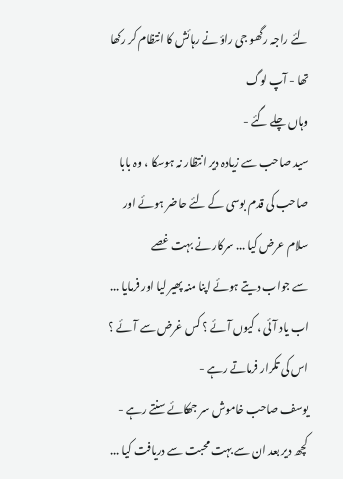لئے راجہ رگھو جی راؤ نے رہائش کا انتظام کر رکھا تھا - آپ لوگ
وہاں چلے گئے -
سید صاحب سے زیادہ دیر انتظار نہ ہوسکا ، وہ بابا صاحب کی قدم بوسی کے لئے حاضر ہوئے اور سلام عرض کیا ... سرکار نے بہت غصے
سے جواب دیتے ہوئے اپنا منہ پھیر لیا اور فرمایا ... اب یاد آئی ، کیوں آئے ؟ کس غرض سے آئے ؟ اس کی تکرار فرماتے رہے -
یوسف صاحب خاموش سر جھکائے سنتے رہے - کچھ دیر بعد ان سے بہت محبت سے دریافت کیا ...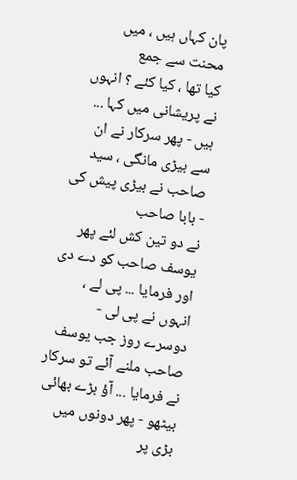پان کہاں ہیں ، میں محنت سے جمع
کیا تھا ، کیا کئے ؟ انہوں نے پریشانی میں کہا ... ہیں - پھر سرکار نے ان سے بیڑی مانگی ، سید صاحب نے بیڑی پیش کی - بابا صاحب
نے دو تین کش لئے پھر یوسف صاحب کو دے دی اور فرمایا ... پی لے ، انہوں نے پی لی -
دوسرے روز جب یوسف صاحب ملنے آئے تو سرکار نے فرمایا ... آؤ بڑے بھائی بیٹھو - پھر دونوں میں بڑی پر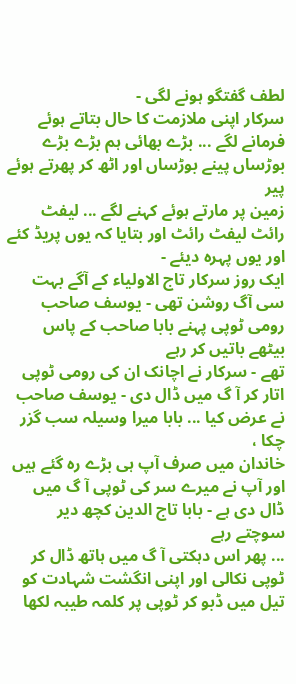لطف گفتگو ہونے لگی -
سرکار اپنی ملازمت کا حال بتاتے ہوئے فرمانے لگے ... بڑے بھائی ہم بڑے بڑے بوڑساں پینے بوڑساں اور اٹھ کر پھرتے ہوئے پیر
زمین پر مارتے ہوئے کہنے لگے ... لیفٹ رائٹ لیفٹ رائٹ اور بتایا کہ یوں پریڈ کئے اور یوں پہرہ دیئے -
ایک روز سرکار تاج الاولیاء کے آگے بہت سی آگ روشن تھی - یوسف صاحب رومی ٹوپی پہنے بابا صاحب کے پاس بیٹھے باتیں کر رہے
تھے - سرکار نے اچانک ان کی رومی ٹوپی اتار کر آ گ میں ڈال دی - یوسف صاحب نے عرض کیا ... بابا میرا وسیلہ سب گزر چکا ،
خاندان میں صرف آپ ہی بڑے رہ گئے ہیں اور آپ نے میرے سر کی ٹوپی آ گ میں ڈال دی ہے - بابا تاج الدین کچھ دیر سوچتے رہے
... پھر اس دہکتی آ گ میں ہاتھ ڈال کر ٹوپی نکالی اور اپنی انگشت شہادت کو تیل میں ڈبو کر ٹوپی پر کلمہ طیبہ لکھا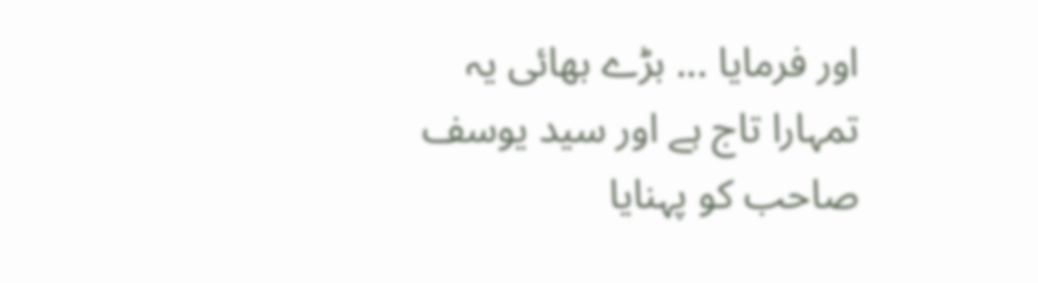اور فرمایا ... بڑے بھائی یہ
تمہارا تاج ہے اور سید یوسف صاحب کو پہنایا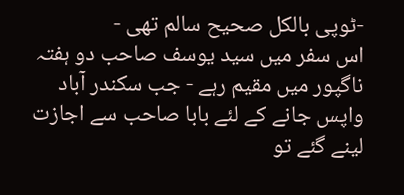-ٹوپی بالکل صحیح سالم تھی -
اس سفر میں سید یوسف صاحب دو ہفتہ ناگپور میں مقیم رہے - جب سکندر آباد واپس جانے کے لئے بابا صاحب سے اجازت لینے گئے تو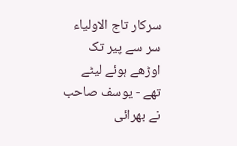سرکار تاج الاولیاء سر سے پیر تک اوڑھے ہوئے لیٹے تھے - یوسف صاحب نے بھرائی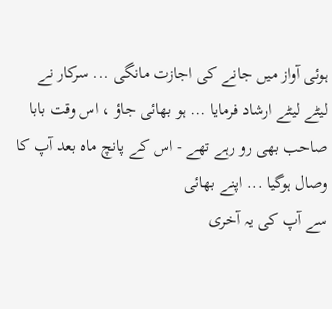ہوئی آواز میں جانے کی اجازت مانگی ... سرکار نے
لیٹے لیٹے ارشاد فرمایا ... ہو بھائی جاؤ ، اس وقت بابا صاحب بھی رو رہے تھے - اس کے پانچ ماہ بعد آپ کا وصال ہوگیا ... اپنے بھائی
سے آپ کی یہ آخری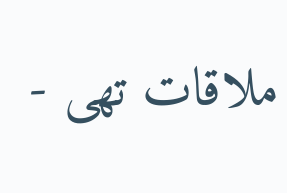ملاقات تھی -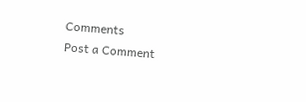Comments
Post a Comment